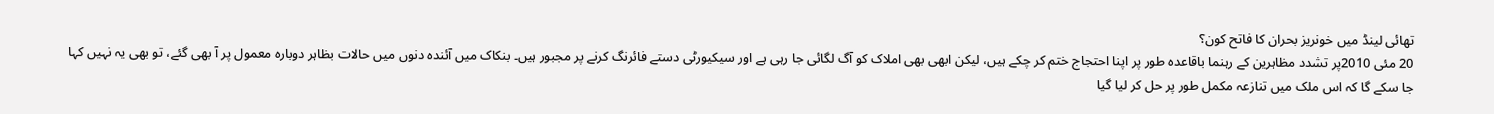تھائی لینڈ میں خونریز بحران کا فاتح کون؟
20 مئی 2010پر تشدد مظاہرین کے رہنما باقاعدہ طور پر اپنا احتجاج ختم کر چکے ہیں، لیکن ابھی بھی املاک کو آگ لگائی جا رہی ہے اور سیکیورٹی دستے فائرنگ کرنے پر مجبور ہیں۔ بنکاک میں آئندہ دنوں میں حالات بظاہر دوبارہ معمول پر آ بھی گئے، تو بھی یہ نہیں کہا جا سکے گا کہ اس ملک میں تنازعہ مکمل طور پر حل کر لیا گیا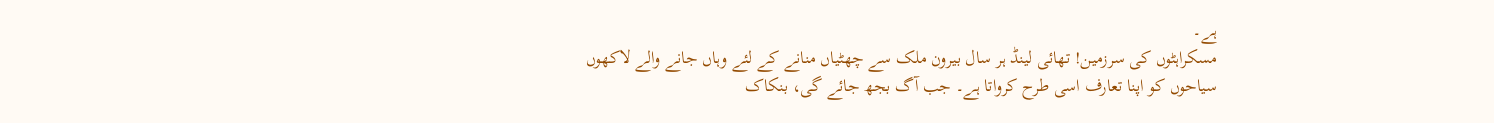ہے۔
مسکراہٹوں کی سرزمین! تھائی لینڈ ہر سال بیرون ملک سے چھٹیاں منانے کے لئے وہاں جانے والے لاکھوں سیاحوں کو اپنا تعارف اسی طرح کرواتا ہے۔ جب آگ بجھ جائے گی، بنکاک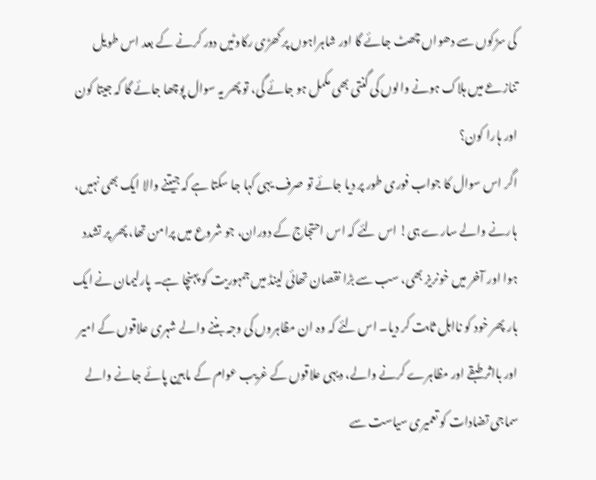کی سڑکوں سے دھواں چھٹ جائے گا اور شاہراہوں پر کھڑی رکاوٹیں دور کرنے کے بعد اس طویل تنازعے میں ہلاک ہونے والوں کی گنتی بھی مکمل ہو جائے گی، تو پھر یہ سوال پوچھا جائے گا کہ جیتا کون اور ہارا کون؟
اگر اس سوال کا جواب فوری طور پر دیا جائے تو صرف یہی کہا جا سکتا ہے کہ جیتنے والا ایک بھی نہیں، ہارنے والے سارے ہی! اس لئے کہ اس احتجاج کے دوران، جو شروع میں پرامن تھا، پھر پر تشدد ہوا اور آخر میں خونریز بھی، سب سے بڑا نقصان تھائی لینڈ میں جمہوریت کو پہنچا ہے۔ پارلیمان نے ایک بار پھر خود کو نااہل ثابت کر دیا۔ اس لئے کہ وہ ان مظاہروں کی وجہ بننے والے شہری علاقوں کے امیر اور بااثر طبقے اور مظاہرے کرنے والے، دیہی علاقوں کے غریب عوام کے مابین پائے جانے والے سماجی تضادات کو تعمیری سیاست سے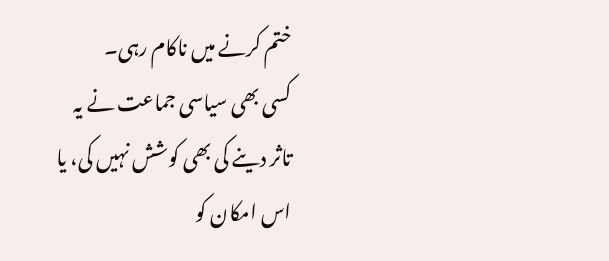ختم کرنے میں ناکام رہی۔
کسی بھی سیاسی جماعت نے یہ تاثر دینے کی بھی کوشش نہیں کی، یا اس امکان کو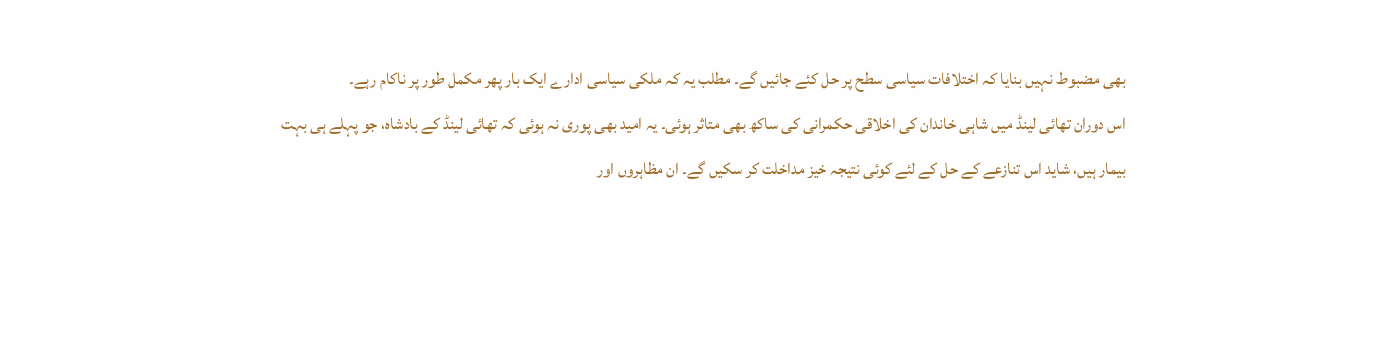بھی مضبوط نہیں بنایا کہ اختلافات سیاسی سطح پر حل کئے جائیں گے۔ مطلب یہ کہ ملکی سیاسی ادارے ایک بار پھر مکمل طور پر ناکام رہے۔
اس دوران تھائی لینڈ میں شاہی خاندان کی اخلاقی حکمرانی کی ساکھ بھی متاثر ہوئی۔ یہ امید بھی پوری نہ ہوئی کہ تھائی لینڈ کے بادشاہ، جو پہلے ہی بہت بیمار ہیں، شاید اس تنازعے کے حل کے لئے کوئی نتیجہ خیز مداخلت کر سکیں گے۔ ان مظاہروں اور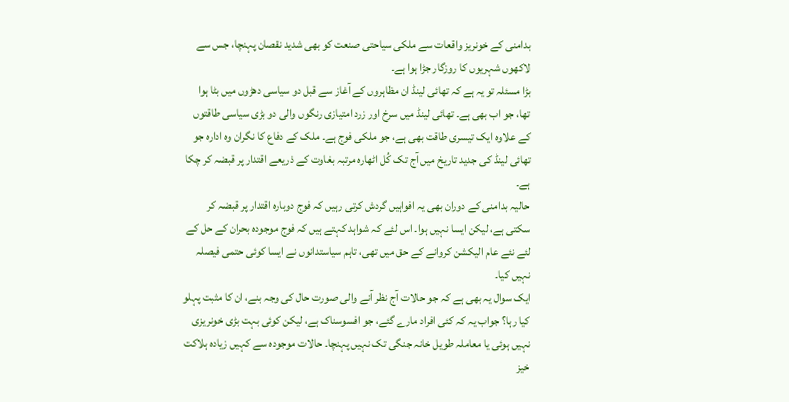بدامنی کے خونریز واقعات سے ملکی سیاحتی صنعت کو بھی شدید نقصان پہنچا، جس سے لاکھوں شہریوں کا روزگار جڑا ہوا ہے۔
بڑا مسئلہ تو یہ ہے کہ تھائی لینڈ ان مظاہروں کے آغاز سے قبل دو سیاسی دھڑوں میں بٹا ہوا تھا، جو اب بھی ہے۔ تھائی لینڈ میں سرخ اور زرد امتیازی رنگوں والی دو بڑی سیاسی طاقتوں کے علاوہ ایک تیسری طاقت بھی ہے، جو ملکی فوج ہے۔ ملک کے دفاع کا نگران وہ ادارہ جو تھائی لینڈ کی جدید تاریخ میں آج تک کُل اٹھارہ مرتبہ بغاوت کے ذریعے اقتدار پر قبضہ کر چکا ہے۔
حالیہ بدامنی کے دوران بھی یہ افواہیں گردش کرتی رہیں کہ فوج دوبارہ اقتدار پر قبضہ کر سکتی ہے، لیکن ایسا نہیں ہوا۔ اس لئے کہ شواہد کہتے ہیں کہ فوج موجودہ بحران کے حل کے لئے نئے عام الیکشن کروانے کے حق میں تھی، تاہم سیاستدانوں نے ایسا کوئی حتمی فیصلہ نہیں کیا۔
ایک سوال یہ بھی ہے کہ جو حالات آج نظر آنے والی صورت حال کی وجہ بنے، ان کا مثبت پہلو کیا رہا؟ جواب یہ کہ کئی افراد مارے گئے، جو افسوسناک ہے، لیکن کوئی بہت بڑی خونریزی نہیں ہوئی یا معاملہ طویل خانہ جنگی تک نہیں پہنچا۔ حالات موجودہ سے کہیں زیادہ ہلاکت خیز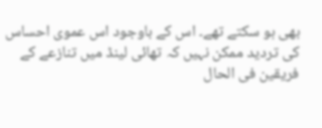بھی ہو سکتے تھے۔ اس کے باوجود اس عموی احساس کی تردید ممکن نہیں کہ تھائی لینڈ میں تنازعے کے فریقین فی الحال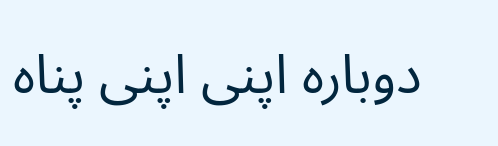دوبارہ اپنی اپنی پناہ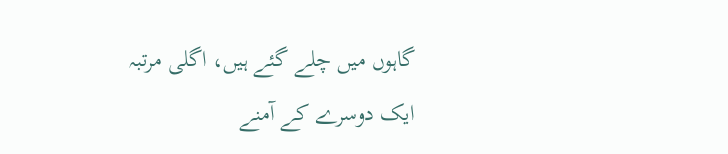گاہوں میں چلے گئے ہیں، اگلی مرتبہ ایک دوسرے کے آمنے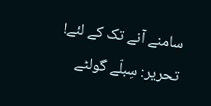سامنے آنے تک کے لئے!
تحریر: سِبلّے گولٹے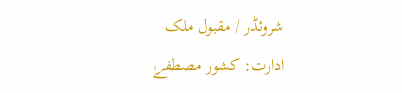شروئڈر / مقبول ملک
ادارت: کشور مصطفےٰ